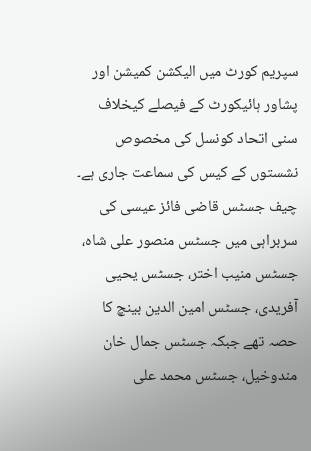سپریم کورٹ میں الیکشن کمیشن اور پشاور ہائیکورٹ کے فیصلے کیخلاف سنی اتحاد کونسل کی مخصوص نشستوں کے کیس کی سماعت جاری ہے۔
چیف جسٹس قاضی فائز عیسی کی سربراہی میں جسٹس منصور علی شاہ، جسٹس منیب اختر، جسٹس یحیی آفریدی، جسٹس امین الدین بینچ کا حصہ تھے جبکہ جسٹس جمال خان مندوخیل، جسٹس محمد علی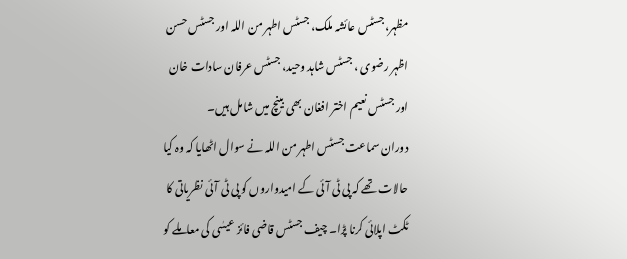مظہر، جسٹس عائشہ ملک، جسٹس اطہر من اللہ اور جسٹس حسن اظہر رضوی ، جسٹس شاہد وحید، جسٹس عرفان سادات خان اور جسٹس نعیم اختر افغان بھی بینچ میں شامل ہیں۔
دوران سماعت جسٹس اطہر من اللہ نے سوال اٹھایا کہ وہ کیا حالات تھے کہ پی ٹی آئی کے امیدواروں کو پی ٹی آئی نظریاتی کا ٹکٹ اپلائی کرنا پڑا۔ چیف جسٹس قاضی فائز عیسٰی کی معاملے کو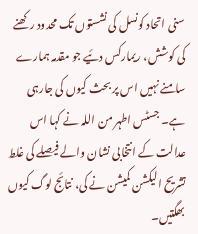سنی اتحاد کونسل کی نشستوں تک محدود رکھنے کی کوشش، ریمارکس دئیے جو مقدمہ ہمارے سامنے نہیں اس پر بحث کیوں کی جارہی ہے۔ جسٹس اطہر من اللہ نے کہا اس عدالت کے انتخابی نشان والے فیصلے کی غلط تشریح الیکشن کمیشن نے کی، نتائج لوگ کیوں بھگتیں۔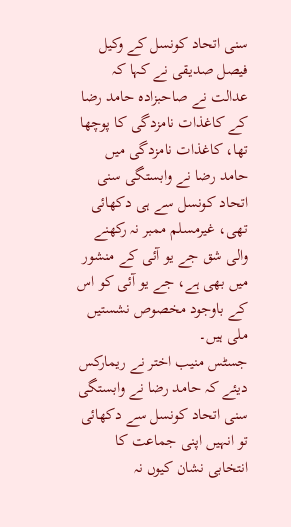سنی اتحاد کونسل کے وکیل فیصل صدیقی نے کہا کہ عدالت نے صاحبزادہ حامد رضا کے کاغذات نامزدگی کا پوچھا تھا، کاغذات نامزدگی میں حامد رضا نے وابستگی سنی اتحاد کونسل سے ہی دکھائی تھی، غیرمسلم ممبر نہ رکھنے والی شق جے یو آئی کے منشور میں بھی ہے، جے یو آئی کو اس کے باوجود مخصوص نشستیں ملی ہیں۔
جسٹس منیب اختر نے ریمارکس دیئے کہ حامد رضا نے وابستگی سنی اتحاد کونسل سے دکھائی تو انہیں اپنی جماعت کا انتخابی نشان کیوں نہ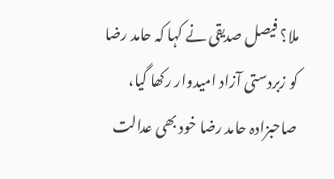ملا؟ فیصل صدیقی نے کہا کہ حامد رضا کو زبردستی آزاد امیدوار رکھا گیا، صاحبزادہ حامد رضا خود بھی عدالت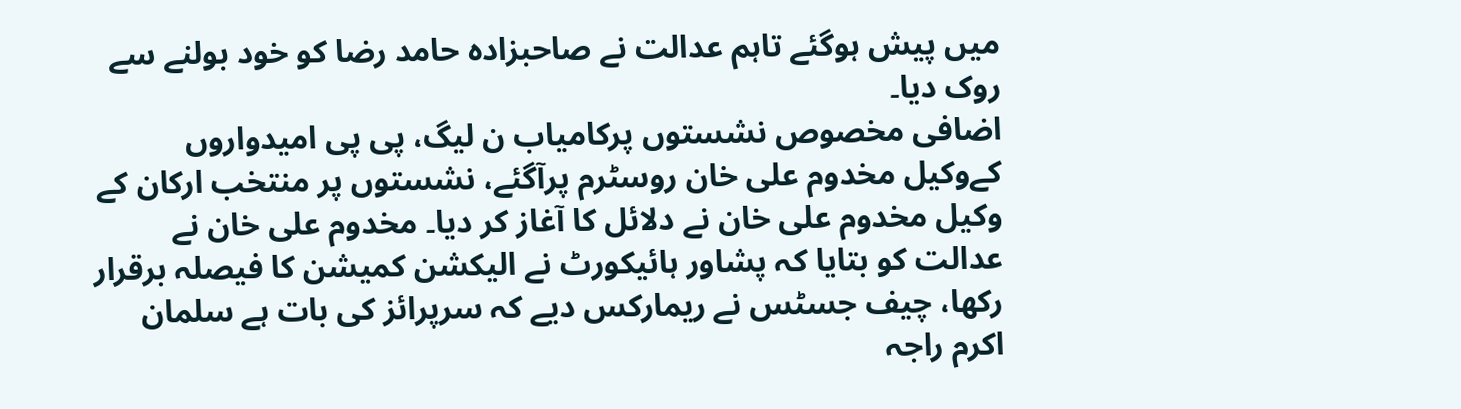میں پیش ہوگئے تاہم عدالت نے صاحبزادہ حامد رضا کو خود بولنے سے روک دیا۔
اضافی مخصوص نشستوں پرکامیاب ن لیگ، پی پی امیدواروں کےوکیل مخدوم علی خان روسٹرم پرآگئے، نشستوں پر منتخب ارکان کے وکیل مخدوم علی خان نے دلائل کا آغاز کر دیا۔ مخدوم علی خان نے عدالت کو بتایا کہ پشاور ہائیکورٹ نے الیکشن کمیشن کا فیصلہ برقرار رکھا، چیف جسٹس نے ریمارکس دیے کہ سرپرائز کی بات ہے سلمان اکرم راجہ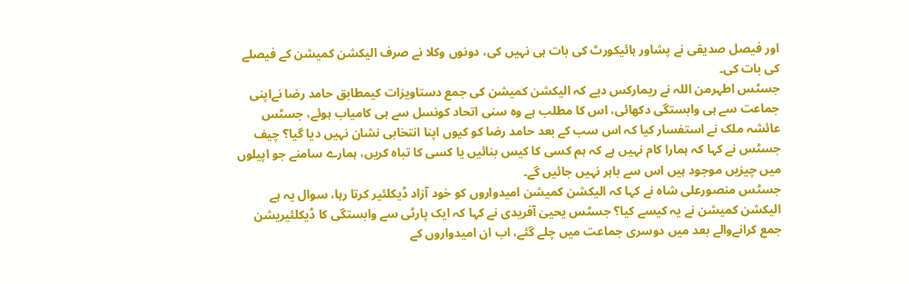اور فیصل صدیقی نے پشاور ہائیکورٹ کی بات ہی نہیں کی، دونوں وکلا نے صرف الیکشن کمیشن کے فیصلے کی بات کی۔
جسٹس اطہرمن اللہ نے ریمارکس دیے کہ الیکشن کمیشن کی جمع دستاویزات کیمطابق حامد رضا نےاپنی جماعت سے ہی وابستگی دکھائی، اس کا مطلب ہے وہ سنی اتحاد کونسل سے ہی کامیاب ہوئے، جسٹس عائشہ ملک نے استفسار کیا کہ اس سب کے بعد حامد رضا کو کیوں اپنا انتخابی نشان نہیں دیا گیا؟ چیف جسٹس نے کہا کہ ہمارا کام نہیں ہے کہ ہم کسی کا کیس بنائیں یا کسی کا تباہ کریں، ہمارے سامنے جو اپیلوں میں چیزیں موجود ہیں اس سے باہر نہیں جائیں گے۔
جسٹس منصورعلی شاہ نے کہا کہ الیکشن کمیشن امیدواروں کو خود آزاد ڈیکلئیر کرتا رہا، سوال یہ ہے الیکشن کمیشن نے یہ کیسے کیا؟ جسٹس یحییٰ آفریدی نے کہا کہ ایک پارٹی سے وابستگی کا ڈیکلئیریشن جمع کرانےوالے بعد میں دوسری جماعت میں چلے گئے، اب ان امیدواروں کے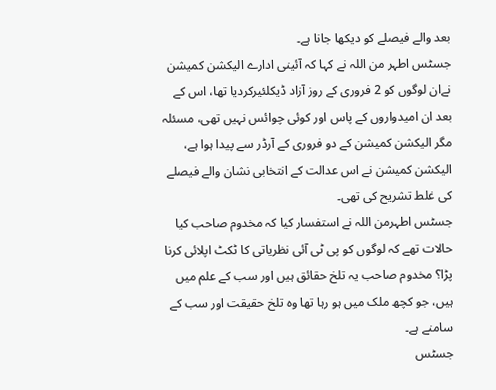بعد والے فیصلے کو دیکھا جانا ہے۔
جسٹس اطہر من اللہ نے کہا کہ آئینی ادارے الیکشن کمیشن نےان لوگوں کو 2 فروری کے روز آزاد ڈیکلئیرکردیا تھا، اس کے بعد ان امیدواروں کے پاس اور کوئی چوائس نہیں تھی، مسئلہ مگر الیکشن کمیشن کے دو فروری کے آرڈر سے پیدا ہوا ہے، الیکشن کمیشن نے اس عدالت کے انتخابی نشان والے فیصلے کی غلط تشریح کی تھی۔
جسٹس اطہرمن اللہ نے استفسار کیا کہ مخدوم صاحب کیا حالات تھے کہ لوگوں کو پی ٹی آئی نظریاتی کا ٹکٹ اپلائی کرنا پڑا؟ مخدوم صاحب یہ تلخ حقائق ہیں اور سب کے علم میں ہیں، جو کچھ ملک میں ہو رہا تھا وہ تلخ حقیقت اور سب کے سامنے ہے۔
جسٹس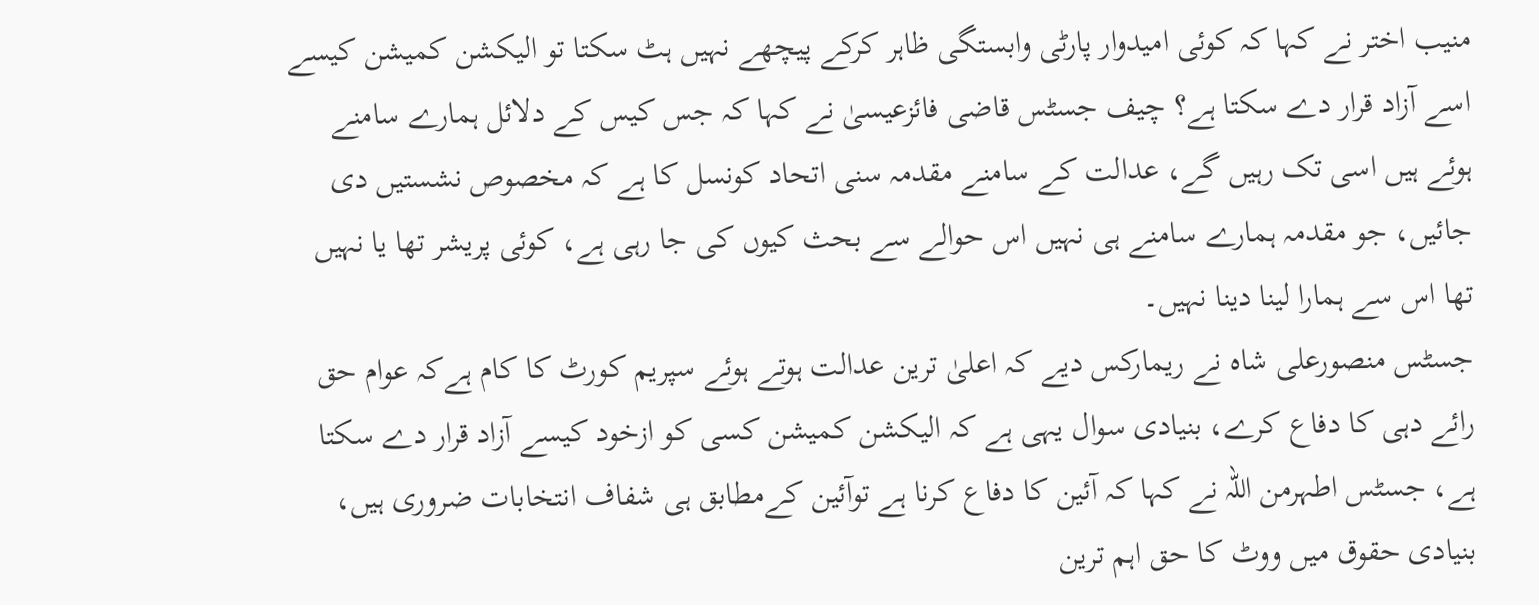منیب اختر نے کہا کہ کوئی امیدوار پارٹی وابستگی ظاہر کرکے پیچھے نہیں ہٹ سکتا تو الیکشن کمیشن کیسے اسے آزاد قرار دے سکتا ہے؟ چیف جسٹس قاضی فائزعیسیٰ نے کہا کہ جس کیس کے دلائل ہمارے سامنے ہوئے ہیں اسی تک رہیں گے، عدالت کے سامنے مقدمہ سنی اتحاد کونسل کا ہے کہ مخصوص نشستیں دی جائیں، جو مقدمہ ہمارے سامنے ہی نہیں اس حوالے سے بحث کیوں کی جا رہی ہے، کوئی پریشر تھا یا نہیں تھا اس سے ہمارا لینا دینا نہیں۔
جسٹس منصورعلی شاہ نے ریمارکس دیے کہ اعلیٰ ترین عدالت ہوتے ہوئے سپریم کورٹ کا کام ہےکہ عوام حق رائے دہی کا دفاع کرے، بنیادی سوال یہی ہے کہ الیکشن کمیشن کسی کو ازخود کیسے آزاد قرار دے سکتا ہے، جسٹس اطہرمن اللہ نے کہا کہ آئین کا دفاع کرنا ہے توآئین کےمطابق ہی شفاف انتخابات ضروری ہیں، بنیادی حقوق میں ووٹ کا حق اہم ترین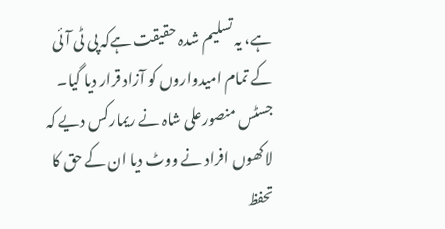ہے، یہ تسلیم شدہ حقیقت ہےکہ پی ٹی آئی کے تمام امیدواروں کو آزاد قرار دیا گیا۔
جسٹس منصورعلی شاہ نے ریمارکس دیے کہ لاکھوں افراد نے ووٹ دیا ان کے حق کا تحفظ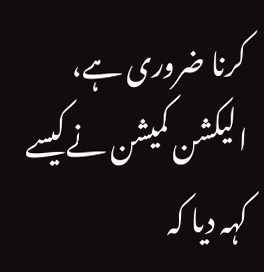کرنا ضروری ہے، الیکشن کمیشن نےکیسے کہہ دیا کہ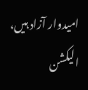امیدوار آزاد ہیں، الیکشن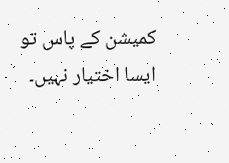کمیشن کے پاس تو ایسا اختیار نہیں۔